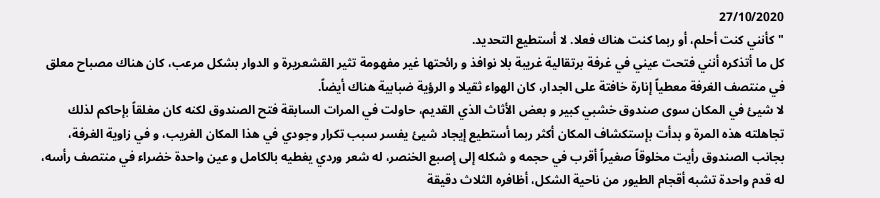27/10/2020
"كأنني كنت أحلم، أو ربما كنت هناك فعلا. لا أستطيع التحديد.
كل ما أتذكره أنني فتحت عيني في غرفة برتقالية غريبة بلا نوافذ و رائحتها غير مفهومة تثير القشعريرة و الدوار بشكل مرعب، كان هناك مصباح معلق في منتصف الغرفة معطياً إنارة خافتة على الجدار، كان الهواء ثقيلا و الرؤية ضبابية هناك أيضاً.
لا شيئ في المكان سوى صندوق خشبي كبير و بعض الأثاث الذي القديم، حاولت في المرات السابقة فتح الصندوق لكنه كان مغلقاً بإحاكم لذلك تجاهلته هذه المرة و بدأت بإستكشاف المكان أكثر ربما أستطيع إيجاد شيئ يفسر سبب تكرار وجودي في هذا المكان الغريب، و في زاوية الغرفة، بجانب الصندوق رأيت مخلوقاً صغيراً أقرب في حجمه و شكله إلى إصبع الخنصر، له شعر وردي يغطيه بالكامل و عين واحدة خضراء في منتصف رأسه، له قدم واحدة تشبه أقجام الطيور من ناحية الشكل، أظافره الثلاث دقيقة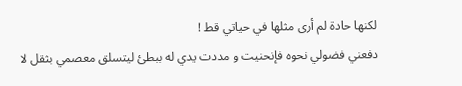لكنها حادة لم أرى مثلها في حياتي قط !
دفعني فضولي نحوه فإنحنيت و مددت يدي له ببطئ ليتسلق معصمي بثقل لا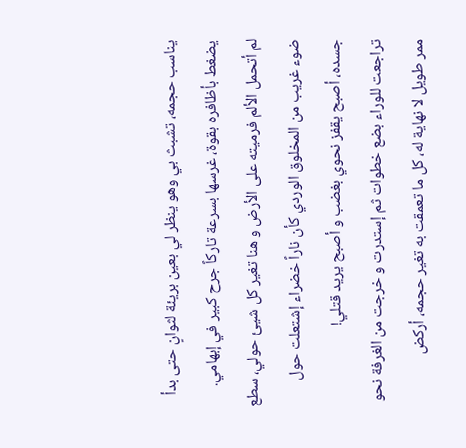يناسب حجمه، تشبث بي وهو ينظر لي بعين بريئة لثوانٍ حتى بدأ يضغط بأظافره بقوة، غرسها بسرعة تاركاً جرح كبير في إبهامي.
لم أتحمل الألم فرميته على الأرض و هنا تغير كل شيئ حولي، سطع ضوء غريب من المخلوق الوردي كأن ناراً خضراء إشتعلت حول جسده، أصبح يقفز نحوي بغضب و أصبح يريد قتلي!
تراجعت للوراء بضع خطوات ثم إستدرت و خرجت من الغرفة نحو ممر طويل لا نهاية له، كل ما تعمقت به تغير حجمه، أركض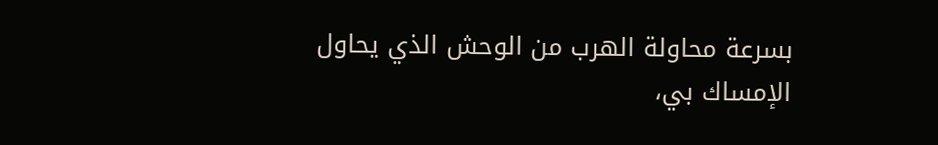بسرعة محاولة الهرب من الوحش الذي يحاول الإمساك بي،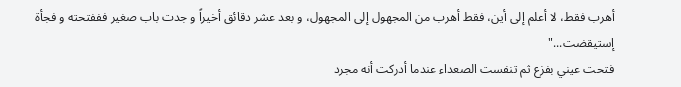أهرب فقط، لا أعلم إلى أين، فقط أهرب من المجهول إلى المجهول، و بعد عشر دقائق أخيراً و جدت باب صغير فففتحته و فجأة إستيقضت..."
فتحت عيني بفزع ثم تنفست الصعداء عندما أدركت أنه مجرد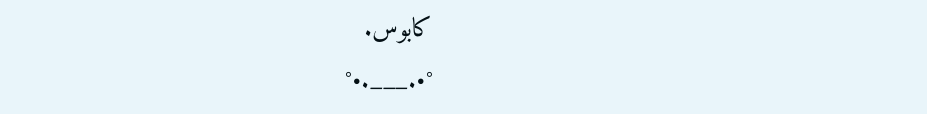كابوس.
°•.___.•°